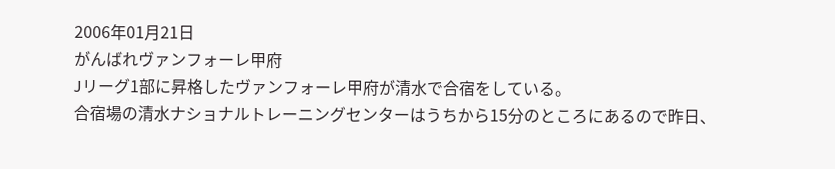2006年01月21日
がんばれヴァンフォーレ甲府
Jリーグ1部に昇格したヴァンフォーレ甲府が清水で合宿をしている。
合宿場の清水ナショナルトレーニングセンターはうちから15分のところにあるので昨日、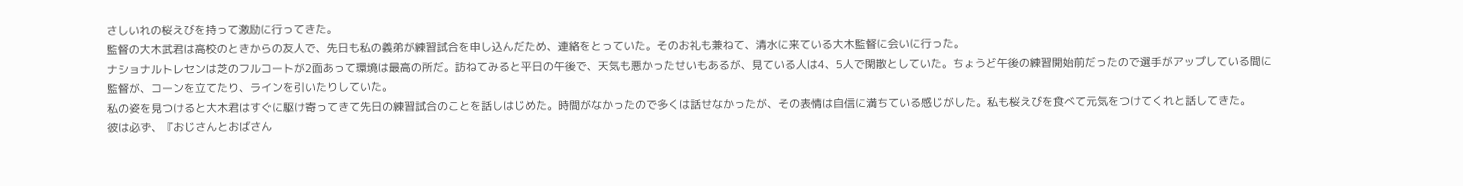さしいれの桜えびを持って激励に行ってきた。
監督の大木武君は高校のときからの友人で、先日も私の義弟が練習試合を申し込んだため、連絡をとっていた。そのお礼も兼ねて、清水に来ている大木監督に会いに行った。
ナショナルトレセンは芝のフルコートが2面あって環境は最高の所だ。訪ねてみると平日の午後で、天気も悪かったせいもあるが、見ている人は4、5人で閑散としていた。ちょうど午後の練習開始前だったので選手がアップしている間に監督が、コーンを立てたり、ラインを引いたりしていた。
私の姿を見つけると大木君はすぐに駆け寄ってきて先日の練習試合のことを話しはじめた。時間がなかったので多くは話せなかったが、その表情は自信に満ちている感じがした。私も桜えびを食べて元気をつけてくれと話してきた。
彼は必ず、『おじさんとおばさん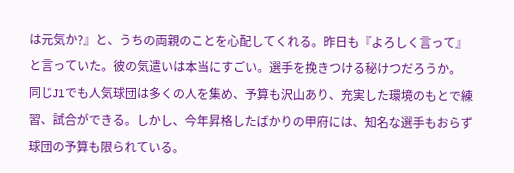は元気か?』と、うちの両親のことを心配してくれる。昨日も『よろしく言って』と言っていた。彼の気遣いは本当にすごい。選手を挽きつける秘けつだろうか。
同じJ1でも人気球団は多くの人を集め、予算も沢山あり、充実した環境のもとで練習、試合ができる。しかし、今年昇格したばかりの甲府には、知名な選手もおらず球団の予算も限られている。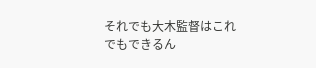それでも大木監督はこれでもできるん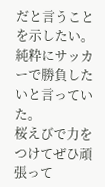だと言うことを示したい。純粋にサッカーで勝負したいと言っていた。
桜えびで力をつけてぜひ頑張って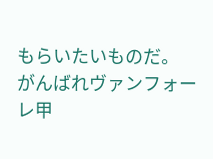もらいたいものだ。
がんばれヴァンフォーレ甲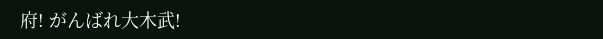府! がんばれ大木武!